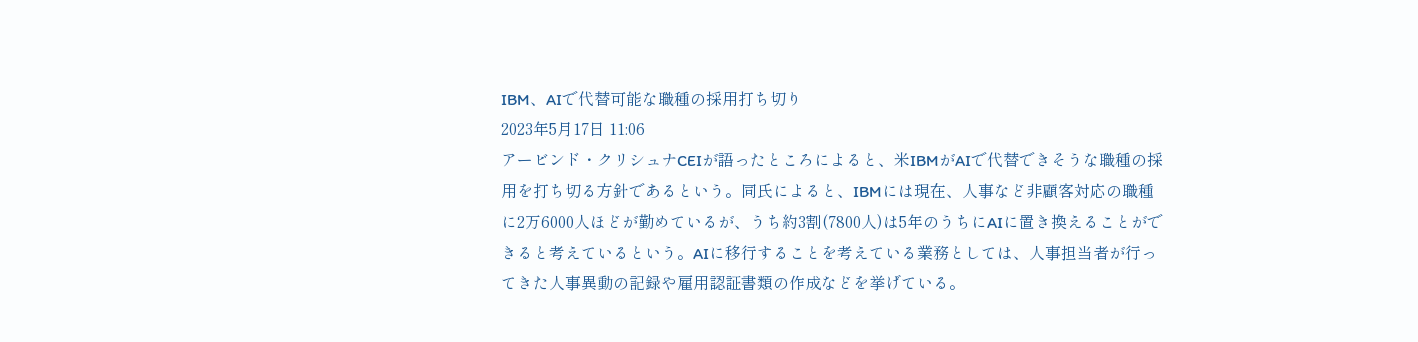IBM、AIで代替可能な職種の採用打ち切り
2023年5月17日 11:06
アービンド・クリシュナCEIが語ったところによると、米IBMがAIで代替できそうな職種の採用を打ち切る方針であるという。同氏によると、IBMには現在、人事など非顧客対応の職種に2万6000人ほどが勤めているが、うち約3割(7800人)は5年のうちにAIに置き換えることができると考えているという。AIに移行することを考えている業務としては、人事担当者が行ってきた人事異動の記録や雇用認証書類の作成などを挙げている。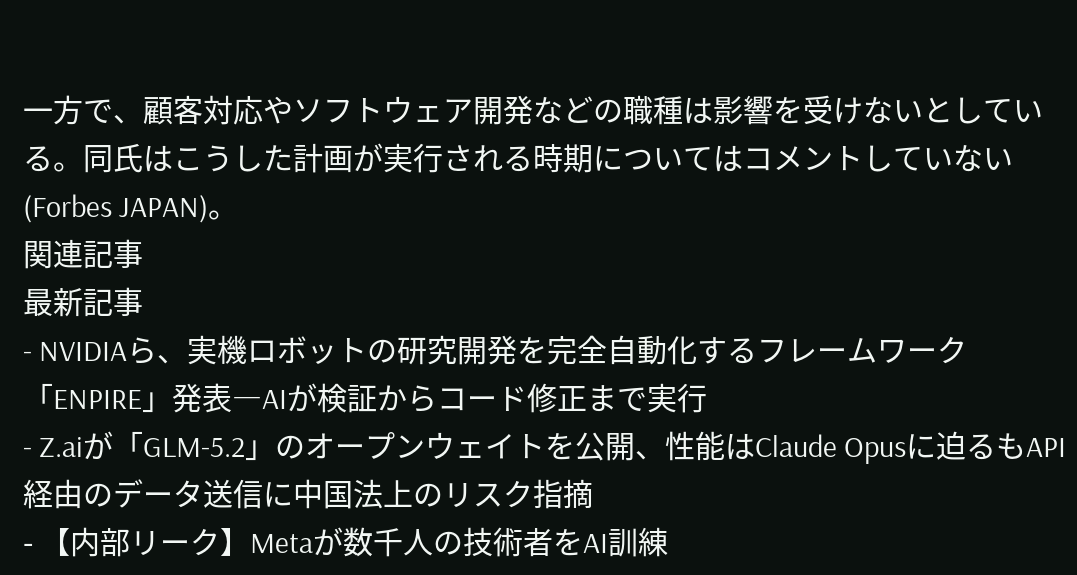一方で、顧客対応やソフトウェア開発などの職種は影響を受けないとしている。同氏はこうした計画が実行される時期についてはコメントしていない(Forbes JAPAN)。
関連記事
最新記事
- NVIDIAら、実機ロボットの研究開発を完全自動化するフレームワーク「ENPIRE」発表―AIが検証からコード修正まで実行
- Z.aiが「GLM-5.2」のオープンウェイトを公開、性能はClaude Opusに迫るもAPI経由のデータ送信に中国法上のリスク指摘
- 【内部リーク】Metaが数千人の技術者をAI訓練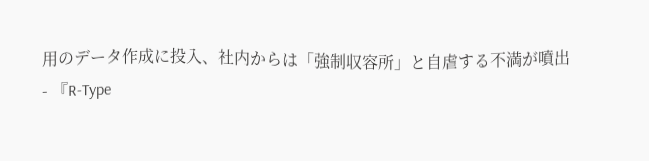用のデータ作成に投入、社内からは「強制収容所」と自虐する不満が噴出
- 『R-Type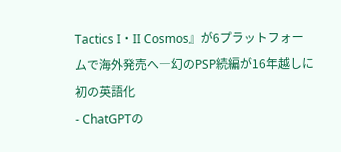Tactics I・II Cosmos』が6プラットフォームで海外発売へ―幻のPSP続編が16年越しに初の英語化
- ChatGPTの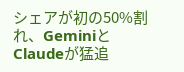シェアが初の50%割れ、GeminiとClaudeが猛追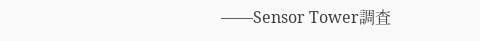――Sensor Tower調査